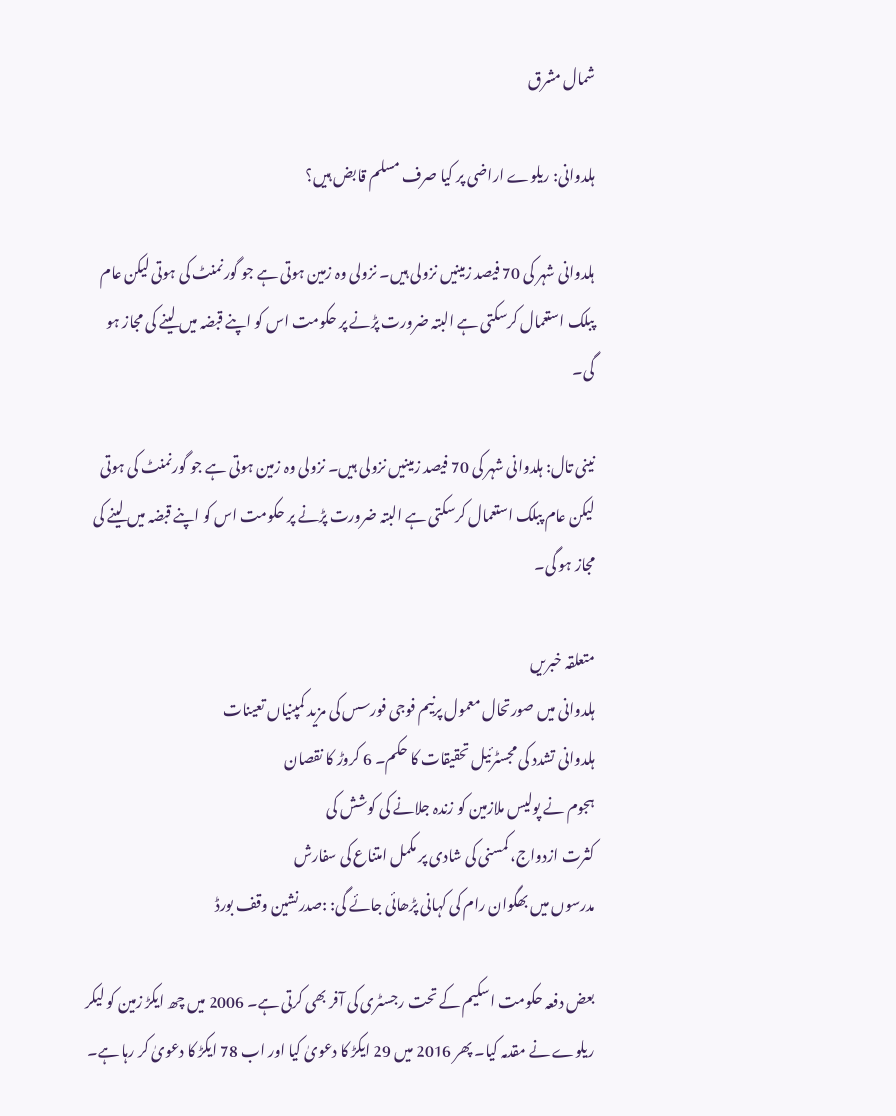شمال مشرق

ہلدوانی: ریلوے اراضی پر کیا صرف مسلم قابض ہیں؟

ہلدوانی شہر کی 70 فیصد زمینیں نزولی ہیں۔ نزولی وہ زمین ہوتی ہے جو گورنمنٹ کی ہوتی لیکن عام پبلک استعمال کرسکتی ہے البتہ ضرورت پڑنے پر حکومت اس کو اپنے قبضہ میں لینے کی مجاز ہو گی۔

نینی تال: ہلدوانی شہر کی 70 فیصد زمینیں نزولی ہیں۔ نزولی وہ زمین ہوتی ہے جو گورنمنٹ کی ہوتی لیکن عام پبلک استعمال کرسکتی ہے البتہ ضرورت پڑنے پر حکومت اس کو اپنے قبضہ میں لینے کی مجاز ہو گی۔

متعلقہ خبریں
ہلدوانی میں صورتحال معمول پرنیم فوجی فورسس کی مزید کمپنیاں تعینات
ہلدوانی تشدد کی مجسٹرئیل تحقیقات کا حکم۔ 6 کروڑ کا نقصان
ہجوم نے پولیس ملازمین کو زندہ جلانے کی کوشش کی
کثرت ازدواج، کمسنی کی شادی پر مکمل امتناع کی سفارش
مدرسوں میں بھگوان رام کی کہانی پڑھائی جائے گی: :صدرنشین وقف بورڈ

بعض دفعہ حکومت اسکیم کے تحت رجسٹری کی آفر بھی کرتی ہے۔ 2006 میں چھ ایکڑ زمین کو لیکر ریلوے نے مقدمہ کیا۔ پھر 2016 میں 29 ایکڑ کا دعویٰ کیا اور اب 78 ایکڑ کا دعویٰ کر رہا ہے۔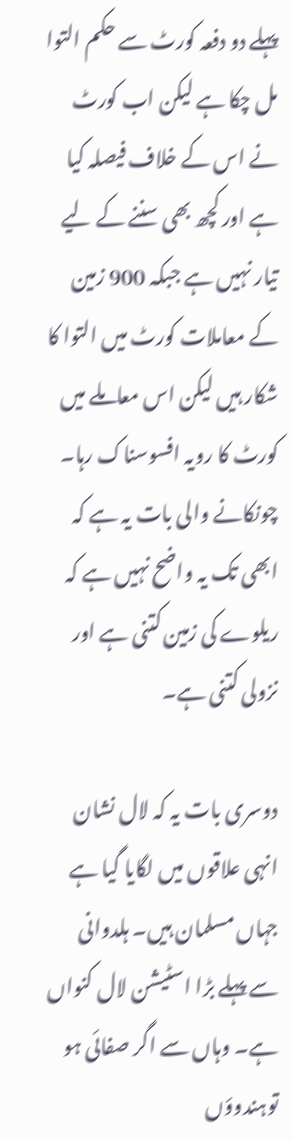پہلے دو دفعہ کورٹ سے حکم التوا مل چکا ہے لیکن اب کورٹ نے اس کے خلاف فیصلہ کیا ہے اور کچھ بھی سننے کے لیے تیار نہیں ہے جبکہ 900 زمین کے معاملات کورٹ میں التوا کا شکار ہیں لیکن اس معاملے میں کورٹ کا رویہ افسوسناک رہا۔ چونکانے والی بات یہ ہے کہ ابھی تک یہ واضح نہیں ہے کہ ریلوے کی زمین کتنی ہے اور نزولی کتنی ہے۔

دوسری بات یہ کہ لال نشان انہی علاقوں میں لگایا گیا ہے جہاں مسلمان ہیں۔ ہلدوانی سے پہلے بڑا اسٹیشن لال کنواں ہے۔ وہاں سے اگر صفائی ہو توہندوؤں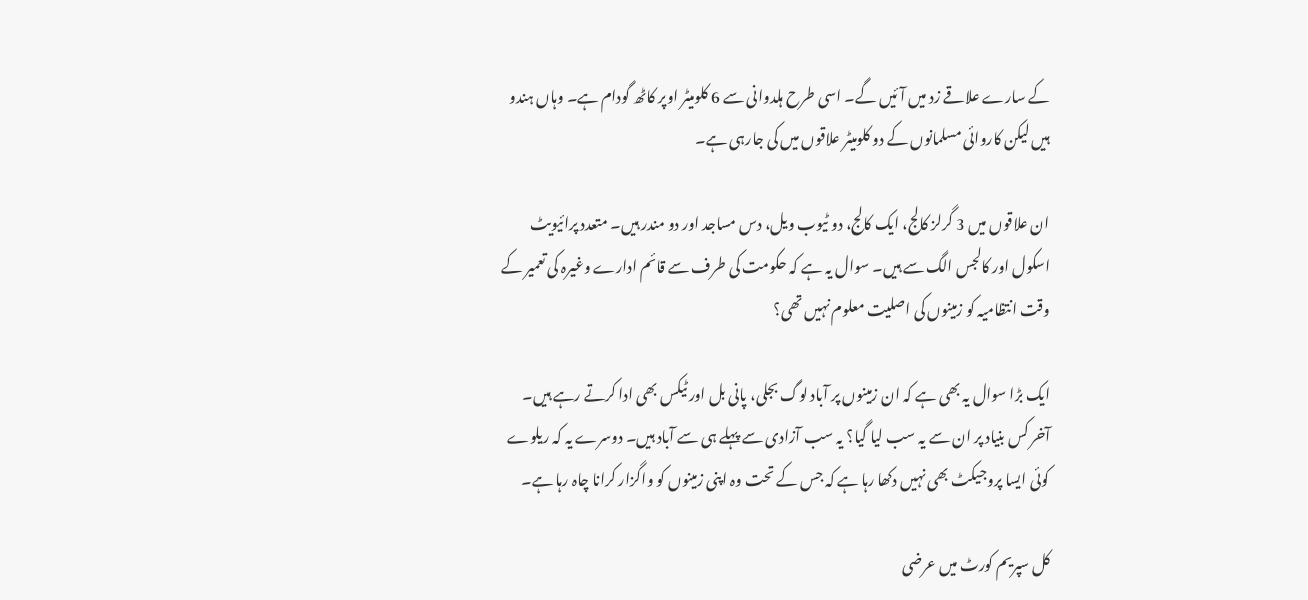کے سارے علاقے زد میں آئیں گے۔ اسی طرح ہلدوانی سے 6 کلومیٹر اوپر کاٹھ گودام ہے۔ وہاں ہندو ہیں لیکن کاروائی مسلمانوں کے دو کلومیٹر علاقوں میں کی جارہی ہے۔

ان علاقوں میں 3 گرلز کالج، ایک کالج، دو ٹیوب ویل، دس مساجد اور دو مندر ہیں۔ متعدد پرائیویٹ اسکول اور کالجس الگ سے ہیں۔ سوال یہ ہے کہ حکومت کی طرف سے قائم ادارے وغیرہ کی تعمیر کے وقت انتظامیہ کو زمینوں کی اصلیت معلوم نہیں تھی؟

ایک بڑا سوال یہ بھی ہے کہ ان زمینوں پر آباد لوگ بجلی، پانی بل اور ٹیکس بھی ادا کرتے رہے ہیں۔ آخر کس بنیاد پر ان سے یہ سب لیا گیا؟ یہ سب آزادی سے پہلے ہی سے آباد ہیں۔ دوسرے یہ کہ ریلوے کوئی ایسا پروجیکٹ بھی نہیں دکھا رہا ہے کہ جس کے تحت وہ اپنی زمینوں کو واگزار کرانا چاہ رہا ہے۔

کل سپریم کورٹ میں عرضی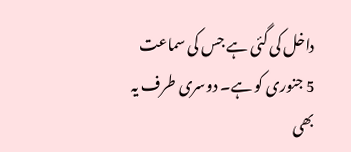داخل کی گئی ہے جس کی سماعت 5 جنوری کو ہے۔ دوسری طرف یہ بھی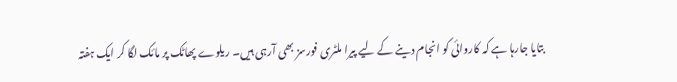بتایا جارہا ہے کہ کاروائی کو انجام دینے کے لیے پیرا ملٹری فورسز بھی آرہی ہیں۔ ریلوے پھاٹک پر مائک لگا کر ایک ہفتہ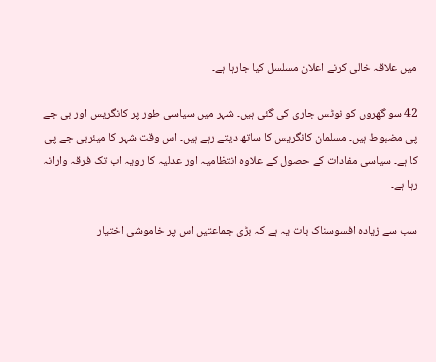میں علاقہ خالی کرنے اعلان مسلسل کیا جارہا ہے۔

42 سو گھروں کو نوٹس جاری کی گئی ہیں۔ شہر میں سیاسی طور پر کانگریس اور بی جے پی مضبوط ہیں۔ مسلمان کانگریس کا ساتھ دیتے رہے ہیں۔ اس وقت شہر کا میئربی جے پی کا ہے۔ سیاسی مفادات کے حصول کے علاوہ انتظامیہ اور عدلیہ کا رویہ اب تک فرقہ وارانہ رہا ہے۔

سب سے زیادہ افسوسناک بات یہ ہے کہ بڑی جماعتیں اس پر خاموشی اختیار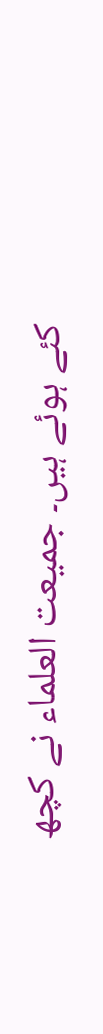کئے ہوئے ہیں۔ جمیعت العلماء نے کچھ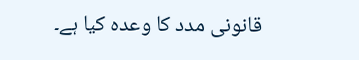قانونی مدد کا وعدہ کیا ہے۔